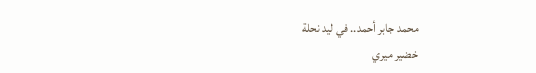محمد جابر أحمد.. في ليد نحلة
خضير ميري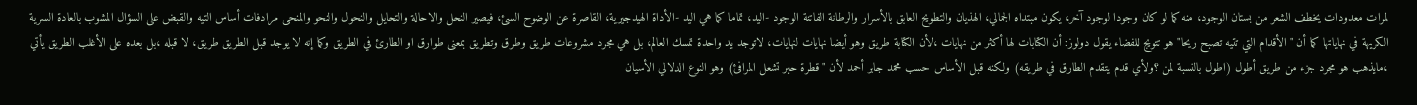لمرات معدودات يخطف الشعر من بستان الوجود، منه كما لو كان وجودا لوجود آخر، يكون مبتداه الجمالي، الهذيان والتطويح العابق بالأسرار والرطانة الفاتنة الوجود -اليد، تماما كما هي اليد -الأداة الهيدجيرية، القاصرة عن الوضوح السئ، فيصير النحل والاحالة والتحايل والنحول والنحو والمنحى مرادفات أساس التيه والقبض على السؤال المشوب بالعادة السرية الكريهة في نهاياتها كما أن "الأقدام التي تتيه تصبح ريحا" هو تتويج للفضاء يقول دولوز: أن الكتابات لها أكثر من نهايات ،لأن الكتابة طريق وهو أيضا نهايات لنهايات، لاتوجد يد واحدة تمسك العالم، بل هي مجرد مشروعات طريق وطرق وتطريق بمعنى طوارق او الطارئ في الطريق وكما إنه لا يوجد قبل الطريق طريق، لا قبله ،بل بعده على الأغلب الطريق يأتي ،مايذهب هو مجرد جزء من طريق أطول (اطول بالنسبة لمن ؟ولأي قدم يتقدم الطارق في طريقه) ولكنه قبل الأساس حسب محمد جابر أحمد لأن "قطرة حبر تشعل المرافئ) وهو النوع الدلالي الأسيان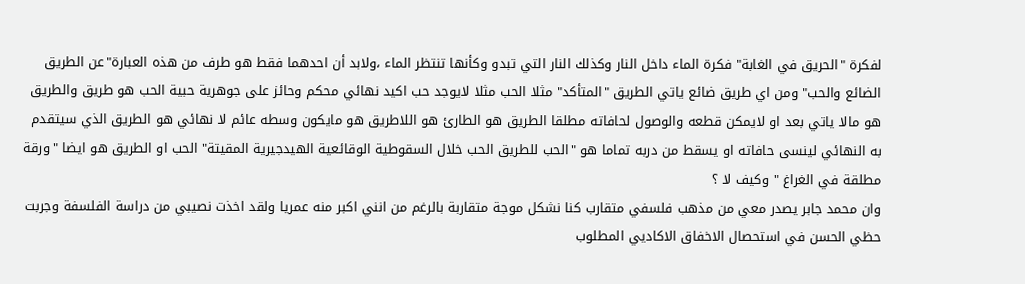لفكرة "الحريق في الغابة" فكرة الماء داخل النار وكذلك النار التي تبدو وكأنها تنتظر الماء ،ولابد أن احدهما فقط هو طرف من هذه العبارة"عن الطريق الضائع والحب" ومن اي طريق ضائع ياتي الطريق "المتأكد" مثلا الحب مثلا لايوجد حب اكيد نهائي محكم وحائز على جوهرية حبية الحب هو طريق والطريق هو مالا ياتي بعد او لايمكن قطعه والوصول لحافاته مطلقا الطريق هو الطارئ هو اللاطريق هو مايكون وسطه عائم لا نهائي هو الطريق الذي سيتقدم به النهائي لينسى حافاته او يسقط من دربه تماما هو "الحب للطريق الحب خلال السقوطية الوقائعية الهيدجيرية المقيتة" الحب او الطريق هو ايضا "ورقة مطلقة في الغراغ " وكيف لا ؟
وان محمد جابر يصدر معي من مذهب فلسفي متقارب كنا نشكل موجة متقاربة بالرغم من انني اكبر منه عمريا ولقد اخذت نصيبي من دراسة الفلسفة وجربت حظي الحسن في استحصال الاخفاق الاكاديي المطلوب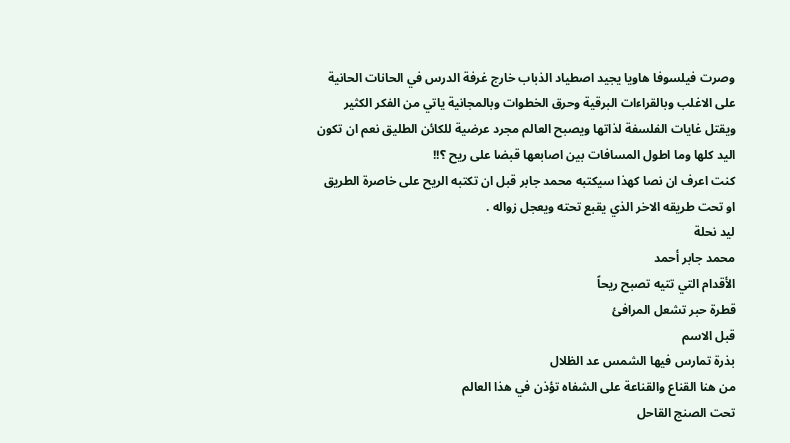وصرت فيلسوفا هاويا يجيد اصطياد الذباب خارج غرفة الدرس في الحانات الحانية على الاغلب وبالقراءات البرقية وحرق الخطوات وبالمجانية ياتي من الفكر الكثير ويقتل غايات الفلسفة لذاتها ويصبح العالم مجرد عرضية للكائن الطليق نعم ان تكون اليد كلها وما اطول المسافات بين اصابعها قبضا على ريح ؟!!
كنت اعرف ان نصا كهذا سيكتبه محمد جابر قبل ان تكتبه الريح على خاصرة الطريق او تحت طريقه الاخر الذي يقبع تحته ويعجل زواله .
ليد نحلة
محمد جابر أحمد
الأقدام التي تتيه تصبح ريحاً
قطرة حبر تشعل المرافئ
قبل الاسم
بذرة تمارس فيها الشمس عد الظلال
من هنا القناع والقناعة على الشفاه تؤذن في هذا العالم
تحت الصنج القاحل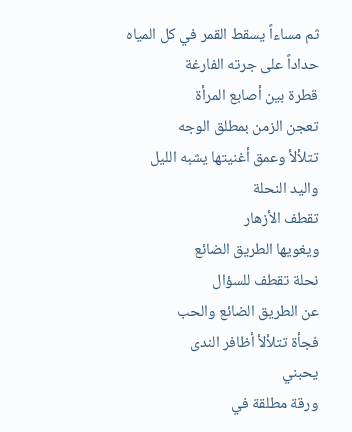ثم مساءاً يسقط القمر في كل المياه
حداداً على جرته الفارغة
قطرة بين أصابع المرأة
تعجن الزمن بمطلق الوجه
تتلألأ وعمق أغنيتها يشبه الليل
واليد النحلة
تقطف الأزهار
ويغويها الطريق الضائع
نحلة تقطف للسؤال
عن الطريق الضائع والحب
فجأة تتلألأ أظافر الندى
يحبني
ورقة مطلقة في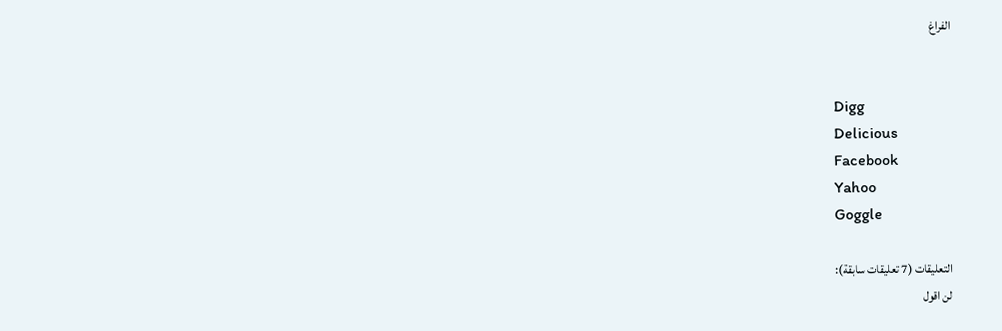الفراغ


Digg
Delicious
Facebook
Yahoo
Goggle

التعليقات (7 تعليقات سابقة):
لن اقول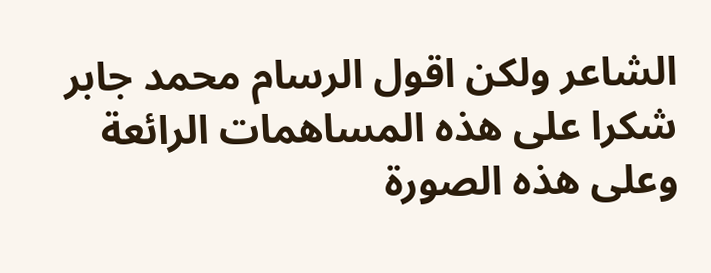الشاعر ولكن اقول الرسام محمد جابر شكرا على هذه المساهمات الرائعة وعلى هذه الصورة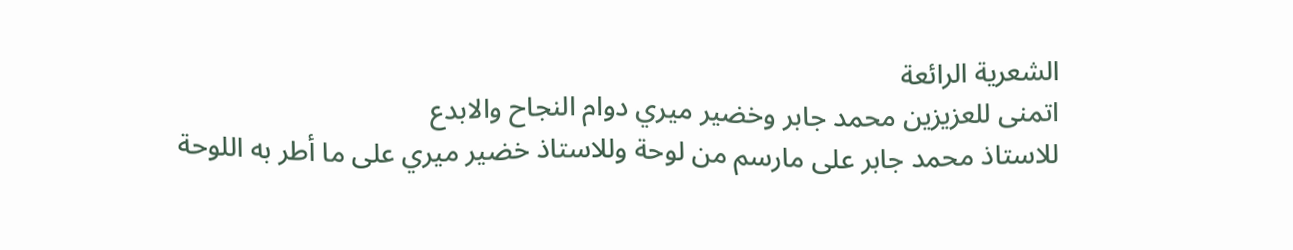الشعرية الرائعة
اتمنى للعزيزين محمد جابر وخضير ميري دوام النجاح والابدع
للاستاذ محمد جابر على مارسم من لوحة وللاستاذ خضير ميري على ما أطر به اللوحة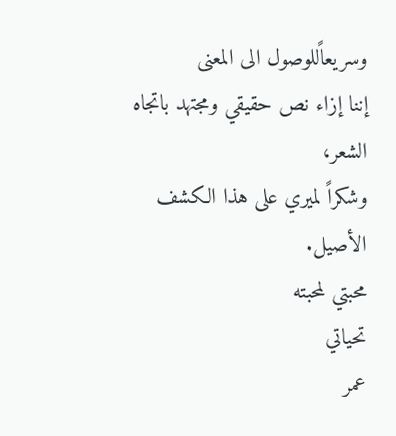وسريعاًللوصول الى المعنى
إننا إزاء نص حقيقي ومجتهد باتجاه الشعر،
وشكراً لميري على هذا الكشف الأصيل.
محبتي لمحبته
تحياتي
عمر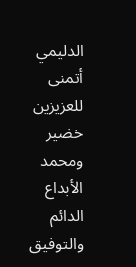الدليمي
أتمنى للعزيزين خضير ومحمد الأبداع الدائم والتوفيق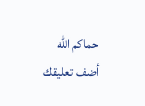حماكم الله
أضف تعليقك